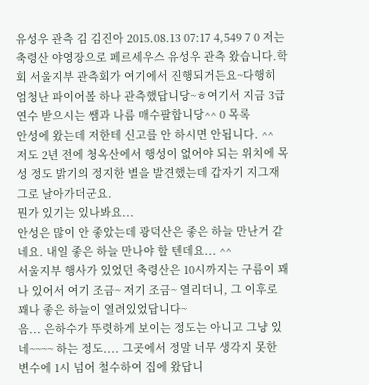유성우 관측 김 김진아 2015.08.13 07:17 4,549 7 0 저는 축령산 야영장으로 페르세우스 유성우 관측 왔습니다.학회 서울지부 관측회가 여기에서 진행되거든요~다행히 엄청난 파이어볼 하나 관측했답니당~ㅎ여기서 지금 3급연수 받으시는 쌤과 나름 매수팔합니당^^ 0 목록
안성에 왔는데 저한테 신고를 안 하시면 안됩니다. ^^
저도 2년 전에 청옥산에서 행성이 없어야 되는 위치에 목성 정도 밝기의 정지한 별을 발견했는데 갑자기 지그재그로 날아가더군요.
뭔가 있기는 있나봐요...
안성은 많이 안 좋았는데 광덕산은 좋은 하늘 만난거 같네요. 내일 좋은 하늘 만나야 할 텐데요... ^^
서울지부 행사가 있었던 축령산은 10시까지는 구름이 꽤나 있어서 여기 조금~ 저기 조금~ 열리더니, 그 이후로 꽤나 좋은 하늘이 열려있었답니다~
음... 은하수가 뚜렷하게 보이는 정도는 아니고 그냥 있네~~~~ 하는 정도.... 그곳에서 정말 너무 생각지 못한 변수에 1시 넘어 철수하여 집에 왔답니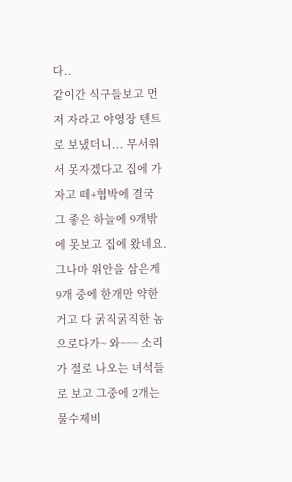다..
같이간 식구들보고 먼저 자라고 야영장 텐트로 보냈더니... 무서워서 못자겠다고 집에 가자고 떼+협박에 결국 그 좋은 하늘에 9개밖에 못보고 집에 왔네요.
그나마 위안을 삼은게 9개 중에 한개만 약한거고 다 굵직굵직한 놈으로다가~ 와~~~ 소리가 절로 나오는 녀석들로 보고 그중에 2개는 물수제비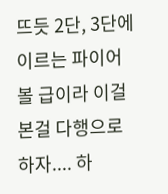뜨듯 2단, 3단에 이르는 파이어볼 급이라 이걸 본걸 다행으로 하자.... 하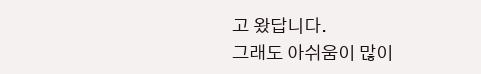고 왔답니다.
그래도 아쉬움이 많이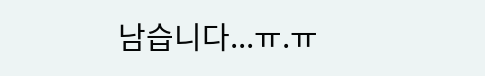남습니다...ㅠ.ㅠ